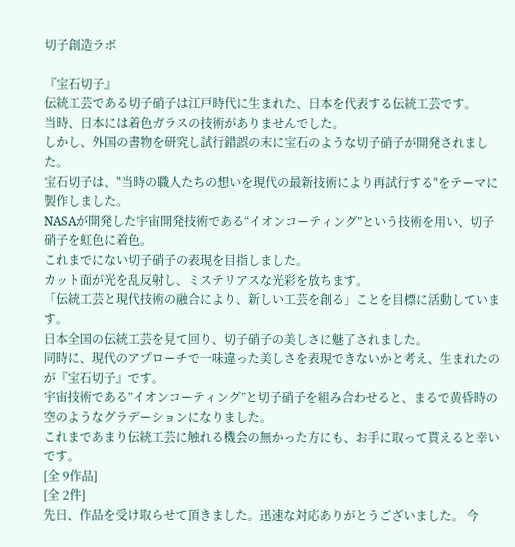切子創造ラボ

『宝石切子』
伝統工芸である切子硝子は江戸時代に生まれた、日本を代表する伝統工芸です。
当時、日本には着色ガラスの技術がありませんでした。
しかし、外国の書物を研究し試行錯誤の末に宝石のような切子硝子が開発されました。
宝石切子は、"当時の職人たちの想いを現代の最新技術により再試行する"をテーマに製作しました。
NASAが開発した宇宙開発技術である“イオンコーティング”という技術を用い、切子硝子を虹色に着色。
これまでにない切子硝子の表現を目指しました。
カット面が光を乱反射し、ミステリアスな光彩を放ちます。
「伝統工芸と現代技術の融合により、新しい工芸を創る」ことを目標に活動しています。
日本全国の伝統工芸を見て回り、切子硝子の美しさに魅了されました。
同時に、現代のアプローチで一味違った美しさを表現できないかと考え、生まれたのが『宝石切子』です。
宇宙技術である”イオンコーティング”と切子硝子を組み合わせると、まるで黄昏時の空のようなグラデーションになりました。
これまであまり伝統工芸に触れる機会の無かった方にも、お手に取って貰えると幸いです。
[全 9作品]
[全 2件]
先日、作品を受け取らせて頂きました。迅速な対応ありがとうございました。 今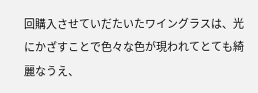回購入させていだたいたワイングラスは、光にかざすことで色々な色が現われてとても綺麗なうえ、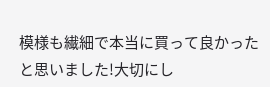模様も繊細で本当に買って良かったと思いました!大切にし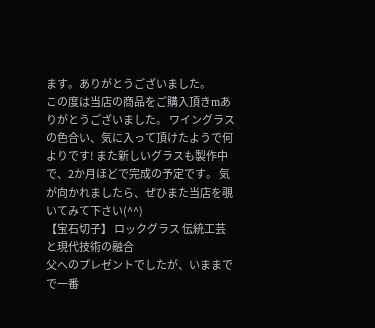ます。ありがとうございました。
この度は当店の商品をご購入頂きmありがとうございました。 ワイングラスの色合い、気に入って頂けたようで何よりです! また新しいグラスも製作中で、2か月ほどで完成の予定です。 気が向かれましたら、ぜひまた当店を覗いてみて下さい(^^)
【宝石切子】 ロックグラス 伝統工芸と現代技術の融合
父へのプレゼントでしたが、いままでで一番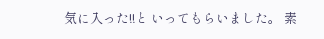気に入った!!と いってもらいました。 素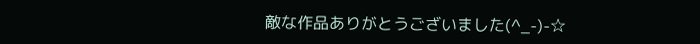敵な作品ありがとうございました(^_-)-☆